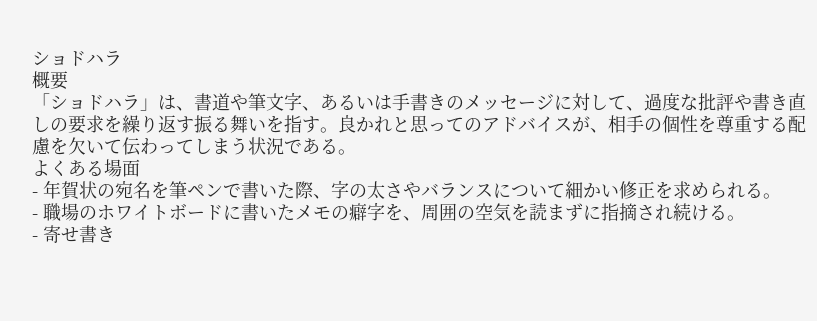ショドハラ
概要
「ショドハラ」は、書道や筆文字、あるいは手書きのメッセージに対して、過度な批評や書き直しの要求を繰り返す振る舞いを指す。良かれと思ってのアドバイスが、相手の個性を尊重する配慮を欠いて伝わってしまう状況である。
よくある場面
- 年賀状の宛名を筆ペンで書いた際、字の太さやバランスについて細かい修正を求められる。
- 職場のホワイトボードに書いたメモの癖字を、周囲の空気を読まずに指摘され続ける。
- 寄せ書き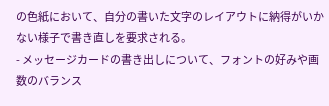の色紙において、自分の書いた文字のレイアウトに納得がいかない様子で書き直しを要求される。
- メッセージカードの書き出しについて、フォントの好みや画数のバランス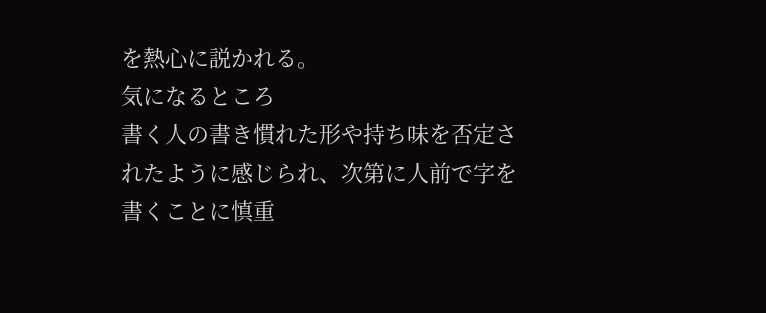を熱心に説かれる。
気になるところ
書く人の書き慣れた形や持ち味を否定されたように感じられ、次第に人前で字を書くことに慎重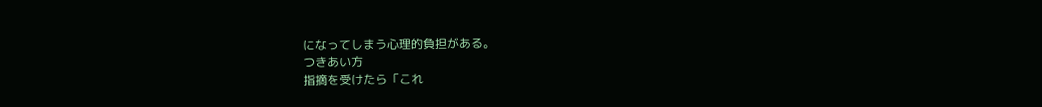になってしまう心理的負担がある。
つきあい方
指摘を受けたら「これ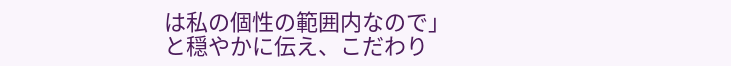は私の個性の範囲内なので」と穏やかに伝え、こだわり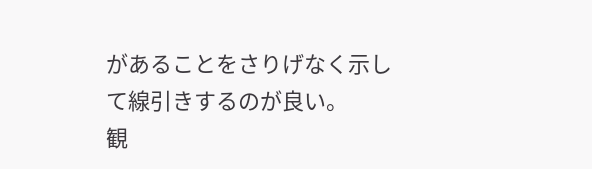があることをさりげなく示して線引きするのが良い。
観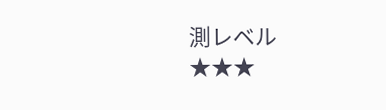測レベル
★★★